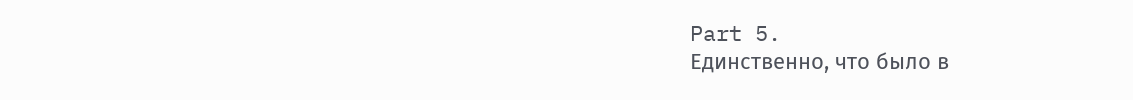Part 5.
Единственно, что было в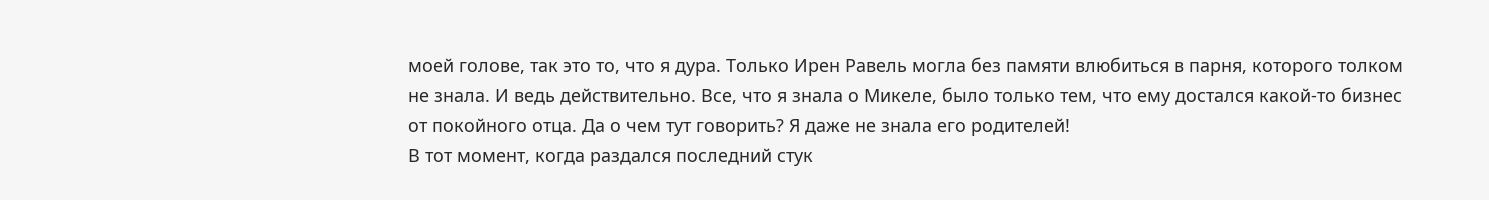моей голове, так это то, что я дура. Только Ирен Равель могла без памяти влюбиться в парня, которого толком не знала. И ведь действительно. Все, что я знала о Микеле, было только тем, что ему достался какой-то бизнес от покойного отца. Да о чем тут говорить? Я даже не знала его родителей!
В тот момент, когда раздался последний стук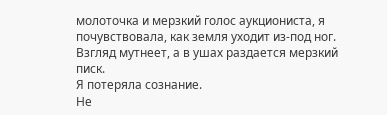молоточка и мерзкий голос аукциониста, я почувствовала, как земля уходит из-под ног. Взгляд мутнеет, а в ушах раздается мерзкий писк.
Я потеряла сознание.
Не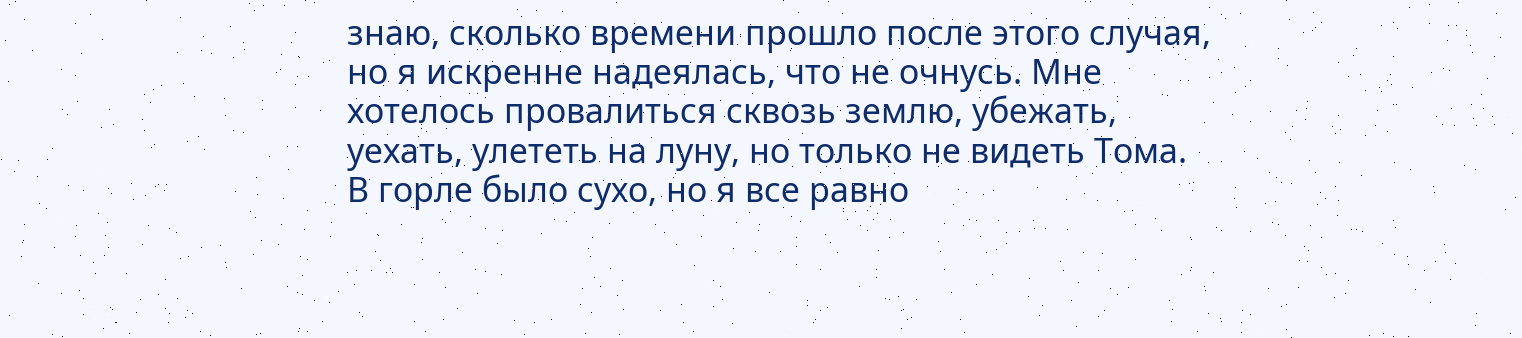знаю, сколько времени прошло после этого случая, но я искренне надеялась, что не очнусь. Мне хотелось провалиться сквозь землю, убежать, уехать, улететь на луну, но только не видеть Тома.
В горле было сухо, но я все равно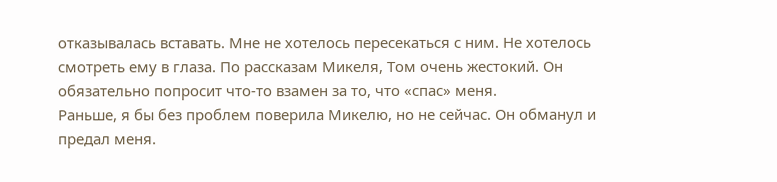отказывалась вставать. Мне не хотелось пересекаться с ним. Не хотелось смотреть ему в глаза. По рассказам Микеля, Том очень жестокий. Он обязательно попросит что-то взамен за то, что «спас» меня.
Раньше, я бы без проблем поверила Микелю, но не сейчас. Он обманул и предал меня.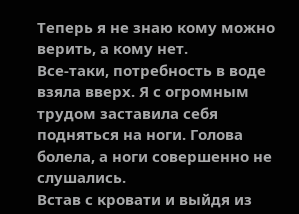Теперь я не знаю кому можно верить, а кому нет.
Все-таки, потребность в воде взяла вверх. Я с огромным трудом заставила себя подняться на ноги. Голова болела, а ноги совершенно не слушались.
Встав с кровати и выйдя из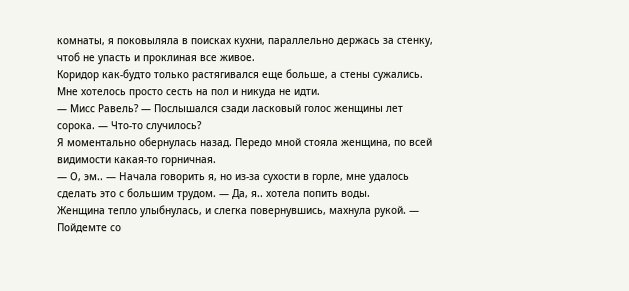комнаты, я поковыляла в поисках кухни, параллельно держась за стенку, чтоб не упасть и проклиная все живое.
Коридор как-будто только растягивался еще больше, а стены сужались. Мне хотелось просто сесть на пол и никуда не идти.
— Мисс Равель? — Послышался сзади ласковый голос женщины лет сорока. — Что-то случилось?
Я моментально обернулась назад. Передо мной стояла женщина, по всей видимости какая-то горничная.
— О, эм.. — Начала говорить я, но из-за сухости в горле, мне удалось сделать это с большим трудом. — Да, я.. хотела попить воды.
Женщина тепло улыбнулась, и слегка повернувшись, махнула рукой. — Пойдемте со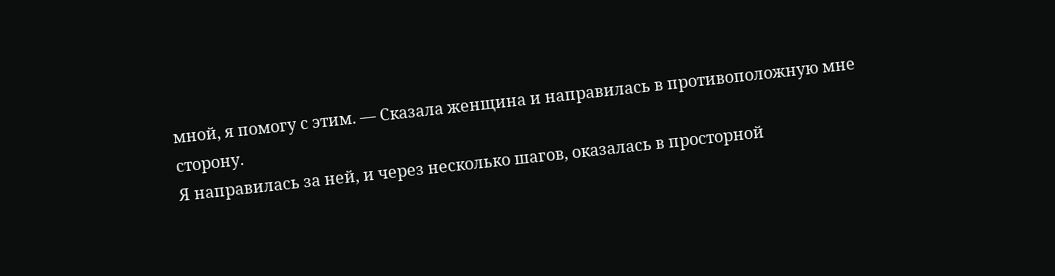мной, я помогу с этим. — Сказала женщина и направилась в противоположную мне сторону.
Я направилась за ней, и через несколько шагов, оказалась в просторной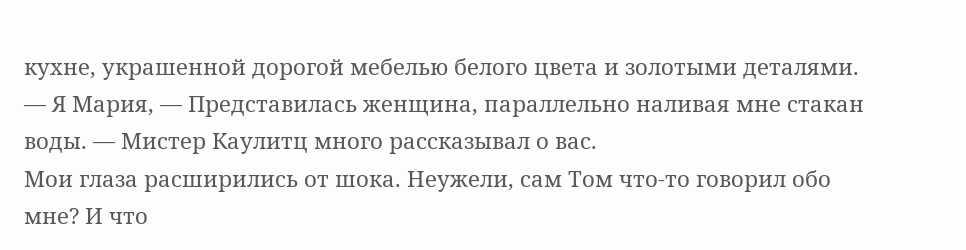кухне, украшенной дорогой мебелью белого цвета и золотыми деталями.
— Я Мария, — Представилась женщина, параллельно наливая мне стакан воды. — Мистер Каулитц много рассказывал о вас.
Мои глаза расширились от шока. Неужели, сам Том что-то говорил обо мне? И что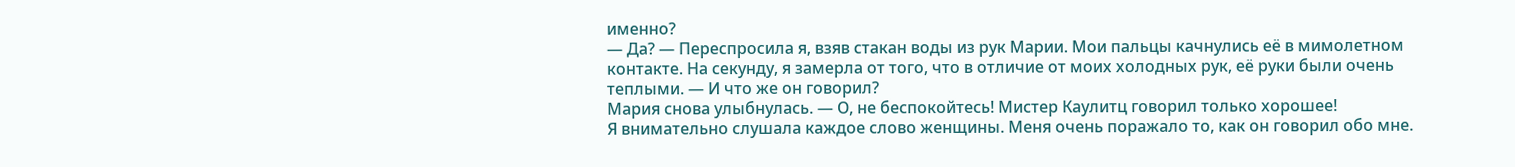именно?
— Да? — Переспросила я, взяв стакан воды из рук Марии. Мои пальцы качнулись её в мимолетном контакте. На секунду, я замерла от того, что в отличие от моих холодных рук, её руки были очень теплыми. — И что же он говорил?
Мария снова улыбнулась. — О, не беспокойтесь! Мистер Каулитц говорил только хорошее!
Я внимательно слушала каждое слово женщины. Меня очень поражало то, как он говорил обо мне.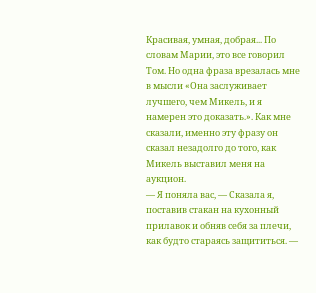Красивая, умная, добрая... По словам Марии, это все говорил Том. Но одна фраза врезалась мне в мысли «Она заслуживает лучшего, чем Микель, и я намерен это доказать.». Как мне сказали, именно эту фразу он сказал незадолго до того, как Микель выставил меня на аукцион.
— Я поняла вас, — Сказала я, поставив стакан на кухонный прилавок и обняв себя за плечи, как будто стараясь защититься. —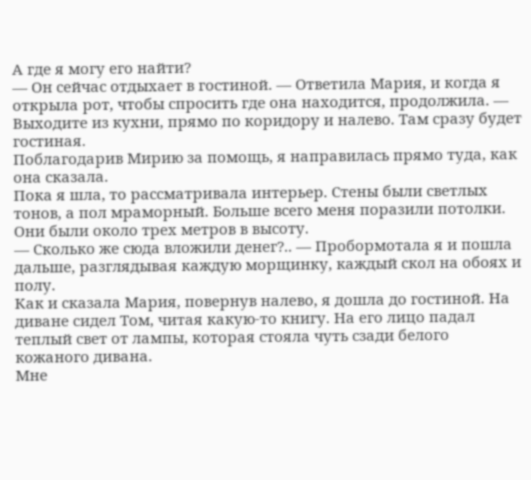А где я могу его найти?
— Он сейчас отдыхает в гостиной. — Ответила Мария, и когда я открыла рот, чтобы спросить где она находится, продолжила. — Выходите из кухни, прямо по коридору и налево. Там сразу будет гостиная.
Поблагодарив Мирию за помощь, я направилась прямо туда, как она сказала.
Пока я шла, то рассматривала интерьер. Стены были светлых тонов, а пол мраморный. Больше всего меня поразили потолки. Они были около трех метров в высоту.
— Сколько же сюда вложили денег?.. — Пробормотала я и пошла дальше, разглядывая каждую морщинку, каждый скол на обоях и полу.
Как и сказала Мария, повернув налево, я дошла до гостиной. На диване сидел Том, читая какую-то книгу. На его лицо падал теплый свет от лампы, которая стояла чуть сзади белого кожаного дивана.
Мне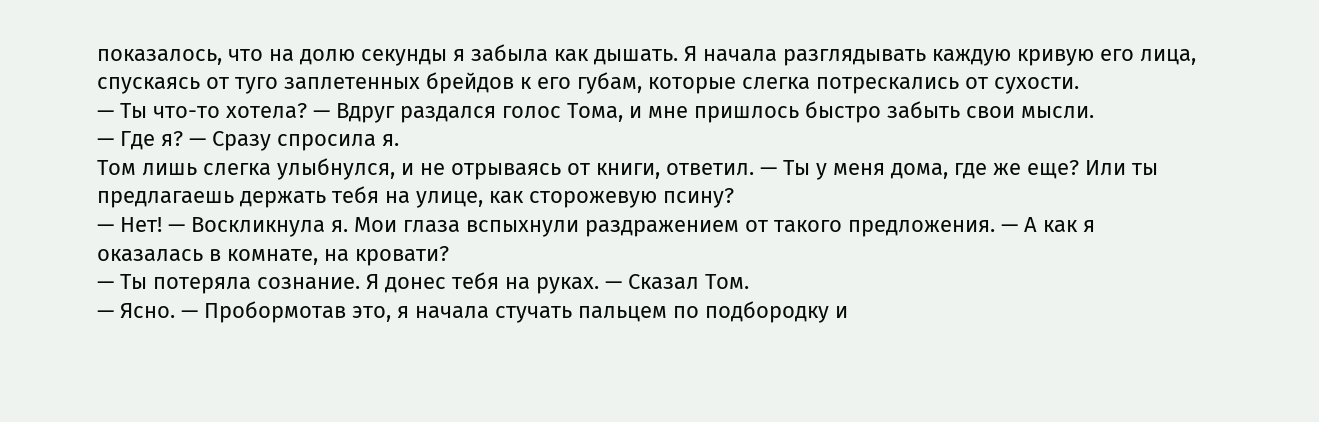показалось, что на долю секунды я забыла как дышать. Я начала разглядывать каждую кривую его лица, спускаясь от туго заплетенных брейдов к его губам, которые слегка потрескались от сухости.
— Ты что-то хотела? — Вдруг раздался голос Тома, и мне пришлось быстро забыть свои мысли.
— Где я? — Сразу спросила я.
Том лишь слегка улыбнулся, и не отрываясь от книги, ответил. — Ты у меня дома, где же еще? Или ты предлагаешь держать тебя на улице, как сторожевую псину?
— Нет! — Воскликнула я. Мои глаза вспыхнули раздражением от такого предложения. — А как я оказалась в комнате, на кровати?
— Ты потеряла сознание. Я донес тебя на руках. — Сказал Том.
— Ясно. — Пробормотав это, я начала стучать пальцем по подбородку и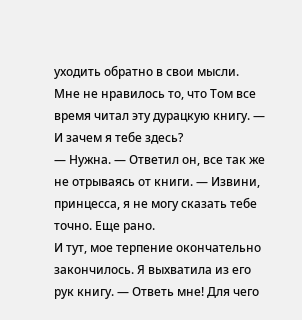уходить обратно в свои мысли. Мне не нравилось то, что Том все время читал эту дурацкую книгу. — И зачем я тебе здесь?
— Нужна. — Ответил он, все так же не отрываясь от книги. — Извини, принцесса, я не могу сказать тебе точно. Еще рано.
И тут, мое терпение окончательно закончилось. Я выхватила из его рук книгу. — Ответь мне! Для чего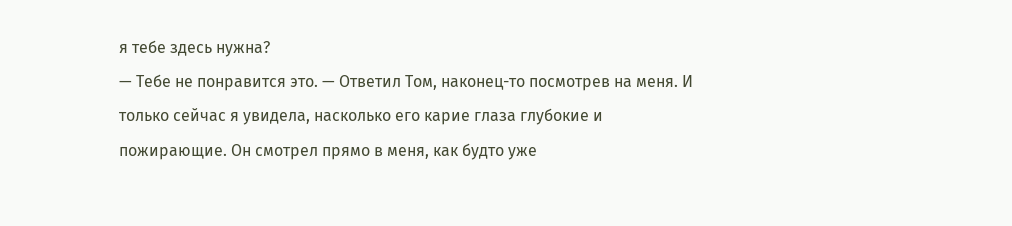я тебе здесь нужна?
— Тебе не понравится это. — Ответил Том, наконец-то посмотрев на меня. И только сейчас я увидела, насколько его карие глаза глубокие и пожирающие. Он смотрел прямо в меня, как будто уже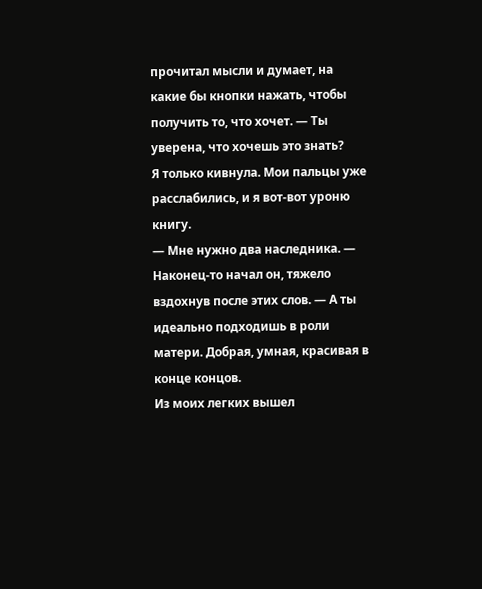прочитал мысли и думает, на какие бы кнопки нажать, чтобы получить то, что хочет. — Ты уверена, что хочешь это знать?
Я только кивнула. Мои пальцы уже расслабились, и я вот-вот уроню книгу.
— Мне нужно два наследника. — Наконец-то начал он, тяжело вздохнув после этих слов. — А ты идеально подходишь в роли матери. Добрая, умная, красивая в конце концов.
Из моих легких вышел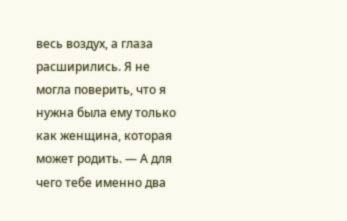весь воздух, а глаза расширились. Я не могла поверить, что я нужна была ему только как женщина, которая может родить. — А для чего тебе именно два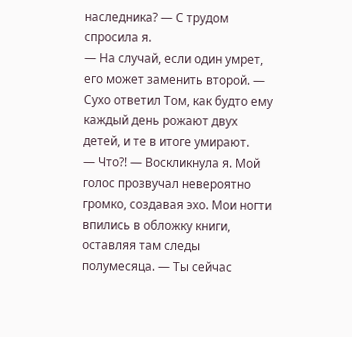наследника? — С трудом спросила я.
— На случай, если один умрет, его может заменить второй. — Сухо ответил Том, как будто ему каждый день рожают двух детей, и те в итоге умирают.
— Что?! — Воскликнула я. Мой голос прозвучал невероятно громко, создавая эхо. Мои ногти впились в обложку книги, оставляя там следы полумесяца. — Ты сейчас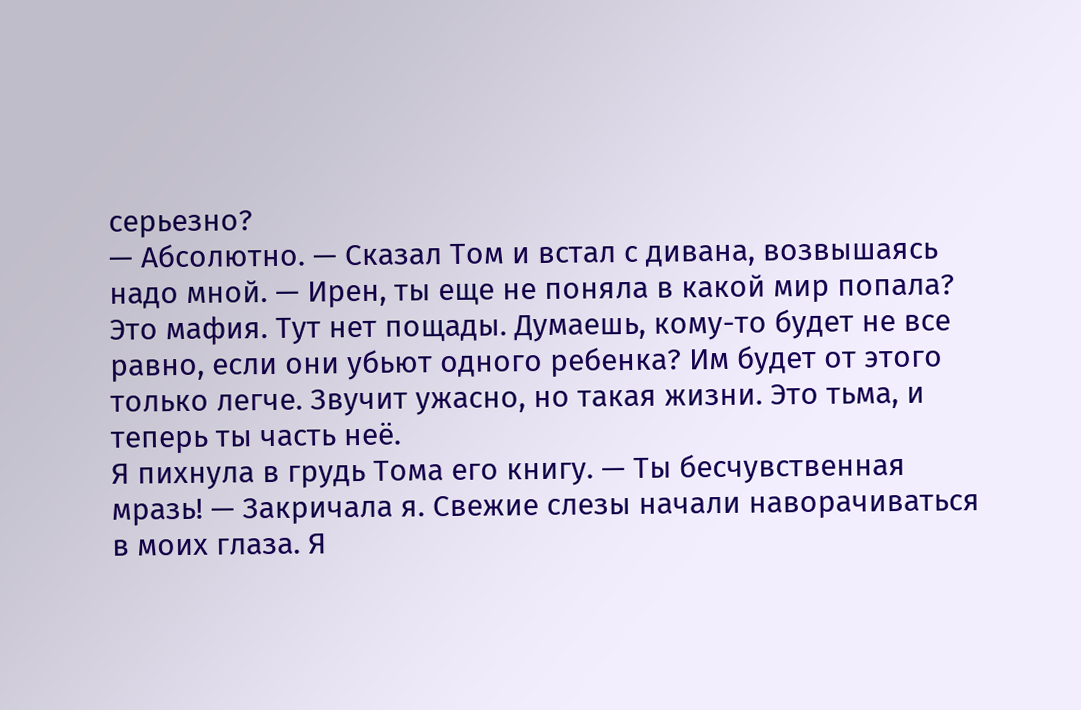серьезно?
— Абсолютно. — Сказал Том и встал с дивана, возвышаясь надо мной. — Ирен, ты еще не поняла в какой мир попала? Это мафия. Тут нет пощады. Думаешь, кому-то будет не все равно, если они убьют одного ребенка? Им будет от этого только легче. Звучит ужасно, но такая жизни. Это тьма, и теперь ты часть неё.
Я пихнула в грудь Тома его книгу. — Ты бесчувственная мразь! — Закричала я. Свежие слезы начали наворачиваться в моих глаза. Я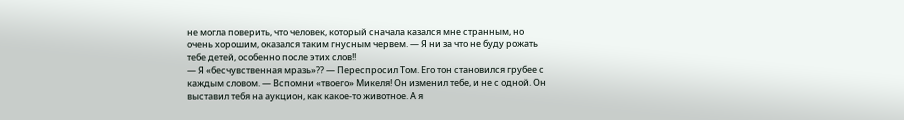не могла поверить, что человек, который сначала казался мне странным, но очень хорошим, оказался таким гнусным червем. — Я ни за что не буду рожать тебе детей, особенно после этих слов!!
— Я «бесчувственная мразь»?? — Переспросил Том. Его тон становился грубее с каждым словом. — Вспомни «твоего» Микеля! Он изменил тебе, и не с одной. Он выставил тебя на аукцион, как какое-то животное. А я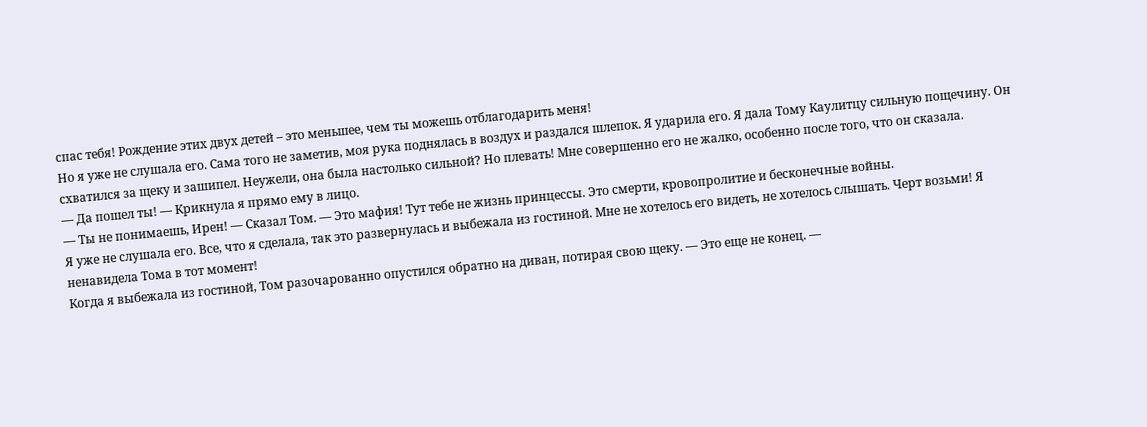спас тебя! Рождение этих двух детей – это меньшее, чем ты можешь отблагодарить меня!
Но я уже не слушала его. Сама того не заметив, моя рука поднялась в воздух и раздался шлепок. Я ударила его. Я дала Тому Каулитцу сильную пощечину. Он схватился за щеку и зашипел. Неужели, она была настолько сильной? Но плевать! Мне совершенно его не жалко, особенно после того, что он сказала.
— Да пошел ты! — Крикнула я прямо ему в лицо.
— Ты не понимаешь, Ирен! — Сказал Том. — Это мафия! Тут тебе не жизнь принцессы. Это смерти, кровопролитие и бесконечные войны.
Я уже не слушала его. Все, что я сделала, так это развернулась и выбежала из гостиной. Мне не хотелось его видеть, не хотелось слышать. Черт возьми! Я ненавидела Тома в тот момент!
Когда я выбежала из гостиной, Том разочарованно опустился обратно на диван, потирая свою щеку. — Это еще не конец. —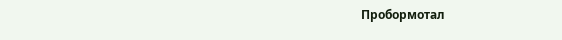Пробормотал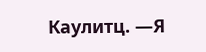Каулитц. —Я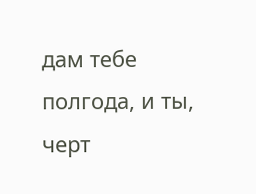дам тебе полгода, и ты, черт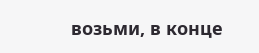возьми, в конце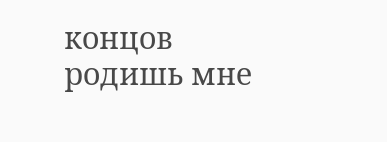концов родишь мне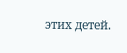этих детей.